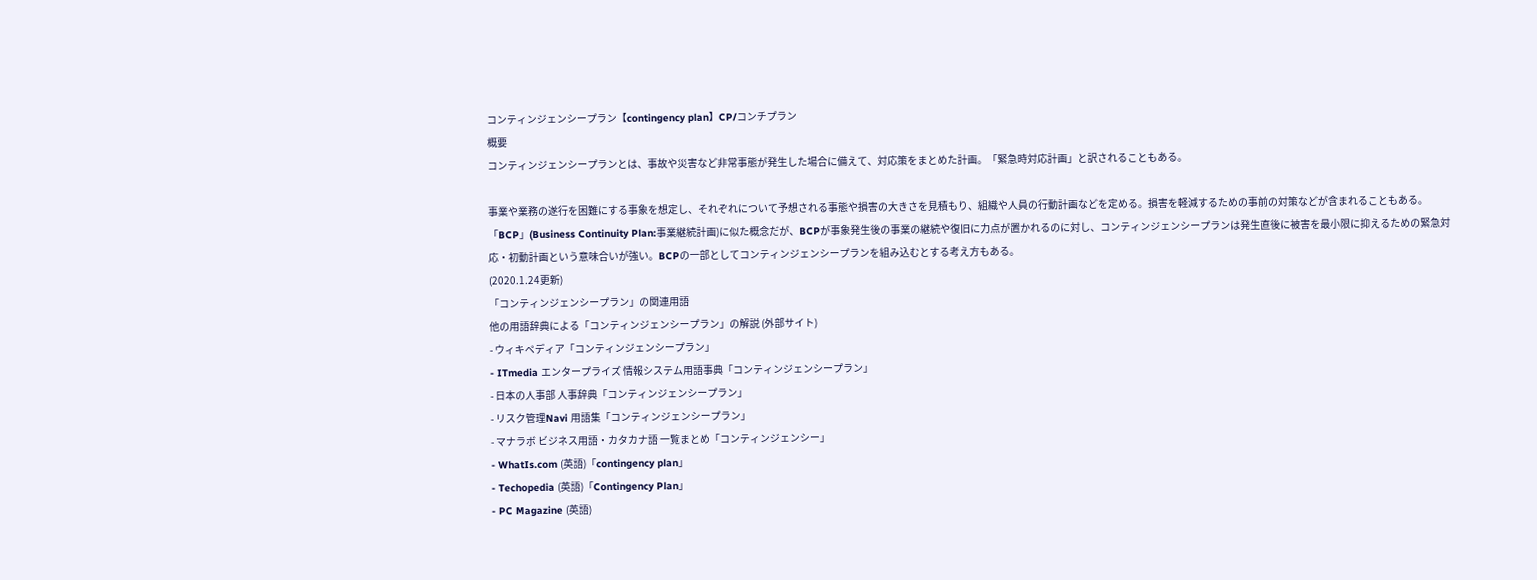コンティンジェンシープラン【contingency plan】CP/コンチプラン
概要
コンティンジェンシープランとは、事故や災害など非常事態が発生した場合に備えて、対応策をまとめた計画。「緊急時対応計画」と訳されることもある。

事業や業務の遂行を困難にする事象を想定し、それぞれについて予想される事態や損害の大きさを見積もり、組織や人員の行動計画などを定める。損害を軽減するための事前の対策などが含まれることもある。
「BCP」(Business Continuity Plan:事業継続計画)に似た概念だが、BCPが事象発生後の事業の継続や復旧に力点が置かれるのに対し、コンティンジェンシープランは発生直後に被害を最小限に抑えるための緊急対応・初動計画という意味合いが強い。BCPの一部としてコンティンジェンシープランを組み込むとする考え方もある。
(2020.1.24更新)
「コンティンジェンシープラン」の関連用語
他の用語辞典による「コンティンジェンシープラン」の解説 (外部サイト)
- ウィキペディア「コンティンジェンシープラン」
- ITmedia エンタープライズ 情報システム用語事典「コンティンジェンシープラン」
- 日本の人事部 人事辞典「コンティンジェンシープラン」
- リスク管理Navi 用語集「コンティンジェンシープラン」
- マナラボ ビジネス用語・カタカナ語 一覧まとめ「コンティンジェンシー」
- WhatIs.com (英語)「contingency plan」
- Techopedia (英語)「Contingency Plan」
- PC Magazine (英語)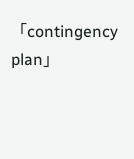「contingency plan」